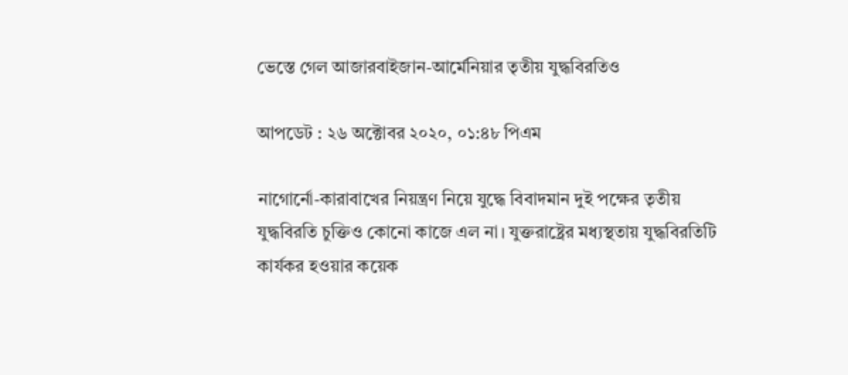ভেস্তে গেল আজারবাইজান-আর্মেনিয়ার তৃতীয় যুদ্ধবিরতিও

আপডেট : ২৬ অক্টোবর ২০২০, ০১:৪৮ পিএম

নাগোর্নো-কারাবাখের নিয়ন্ত্রণ নিয়ে যুদ্ধে বিবাদমান দুই পক্ষের তৃতীয় যুদ্ধবিরতি চুক্তিও কোনো কাজে এল না। যুক্তরাষ্ট্রের মধ্যস্থতায় যুদ্ধবিরতিটি কার্যকর হওয়ার কয়েক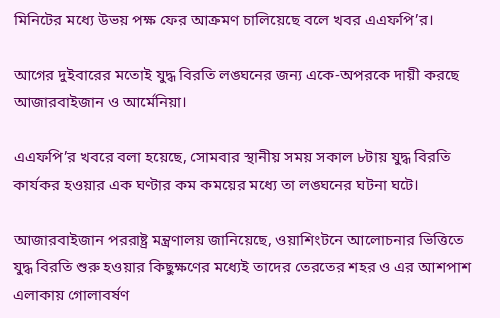মিনিটের মধ্যে উভয় পক্ষ ফের আক্রমণ চালিয়েছে বলে খবর এএফপি’র।

আগের দুইবারের মতোই যুদ্ধ বিরতি লঙ্ঘনের জন্য একে-অপরকে দায়ী করছে আজারবাইজান ও আর্মেনিয়া।

এএফপি’র খবরে বলা হয়েছে, সোমবার স্থানীয় সময় সকাল ৮টায় যুদ্ধ বিরতি কার্যকর হওয়ার এক ঘণ্টার কম কময়ের মধ্যে তা লঙ্ঘনের ঘটনা ঘটে।

আজারবাইজান পররাষ্ট্র মন্ত্রণালয় জানিয়েছে, ওয়াশিংটনে আলোচনার ভিত্তিতে যুদ্ধ বিরতি শুরু হওয়ার কিছুক্ষণের মধ্যেই তাদের তেরতের শহর ও এর আশপাশ এলাকায় গোলাবর্ষণ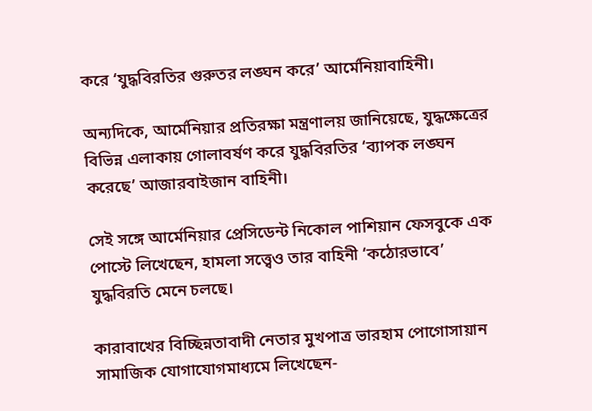করে ‘যুদ্ধবিরতির গুরুতর লঙ্ঘন করে’ আর্মেনিয়াবাহিনী।

অন্যদিকে, আর্মেনিয়ার প্রতিরক্ষা মন্ত্রণালয় জানিয়েছে, যুদ্ধক্ষেত্রের বিভিন্ন এলাকায় গোলাবর্ষণ করে যুদ্ধবিরতির ‘ব্যাপক লঙ্ঘন করেছে’ আজারবাইজান বাহিনী।

সেই সঙ্গে আর্মেনিয়ার প্রেসিডেন্ট নিকোল পাশিয়ান ফেসবুকে এক পোস্টে লিখেছেন, হামলা সত্ত্বেও তার বাহিনী ‘কঠোরভাবে’ যুদ্ধবিরতি মেনে চলছে।

কারাবাখের বিচ্ছিন্নতাবাদী নেতার মুখপাত্র ভারহাম পোগোসায়ান সামাজিক যোগাযোগমাধ্যমে লিখেছেন-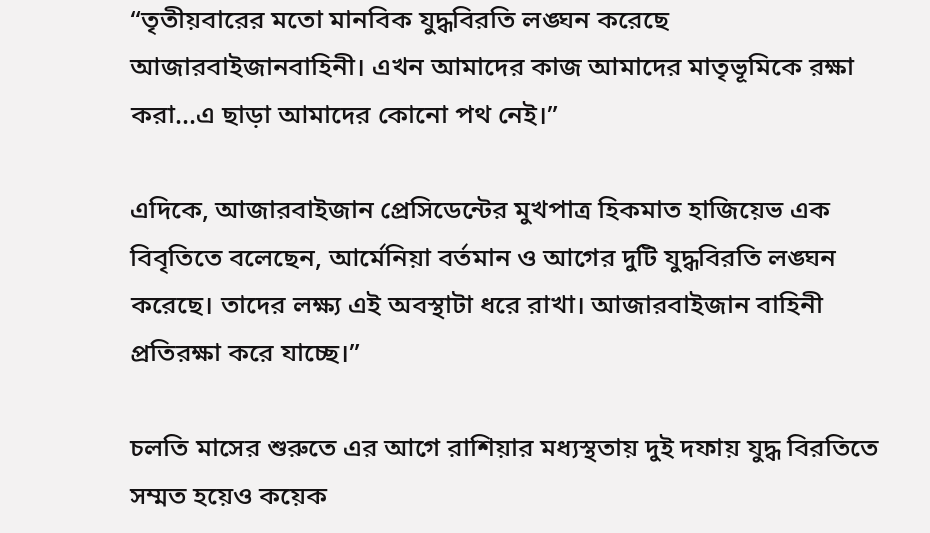“তৃতীয়বারের মতো মানবিক যুদ্ধবিরতি লঙ্ঘন করেছে আজারবাইজানবাহিনী। এখন আমাদের কাজ আমাদের মাতৃভূমিকে রক্ষা করা...এ ছাড়া আমাদের কোনো পথ নেই।”

এদিকে, আজারবাইজান প্রেসিডেন্টের মুখপাত্র হিকমাত হাজিয়েভ এক বিবৃতিতে বলেছেন, আর্মেনিয়া বর্তমান ও আগের দুটি যুদ্ধবিরতি লঙ্ঘন করেছে। তাদের লক্ষ্য এই অবস্থাটা ধরে রাখা। আজারবাইজান বাহিনী প্রতিরক্ষা করে যাচ্ছে।”

চলতি মাসের শুরুতে এর আগে রাশিয়ার মধ্যস্থতায় দুই দফায় যুদ্ধ বিরতিতে সম্মত হয়েও কয়েক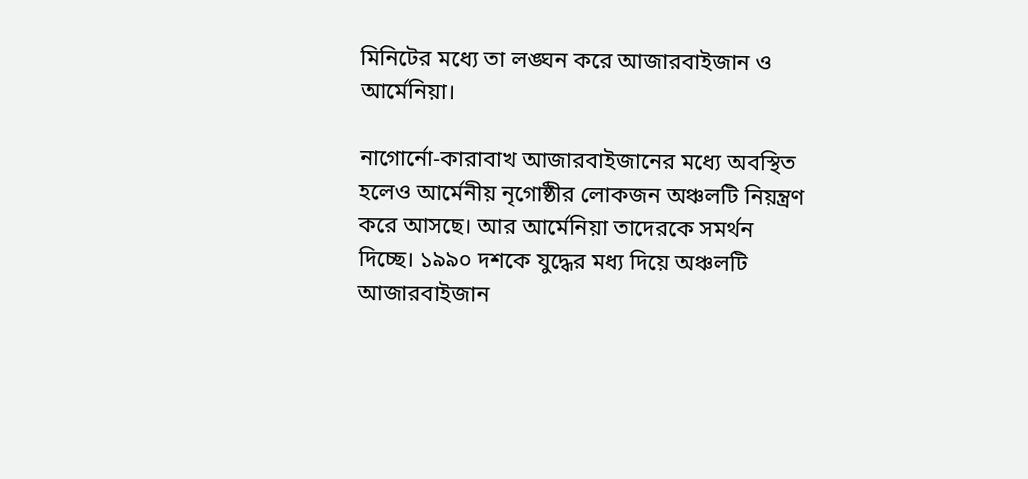মিনিটের মধ্যে তা লঙ্ঘন করে আজারবাইজান ও আর্মেনিয়া।

নাগোর্নো-কারাবাখ আজারবাইজানের মধ্যে অবস্থিত হলেও আর্মেনীয় নৃগোষ্ঠীর লোকজন অঞ্চলটি নিয়ন্ত্রণ করে আসছে। আর আর্মেনিয়া তাদেরকে সমর্থন দিচ্ছে। ১৯৯০ দশকে যুদ্ধের মধ্য দিয়ে অঞ্চলটি আজারবাইজান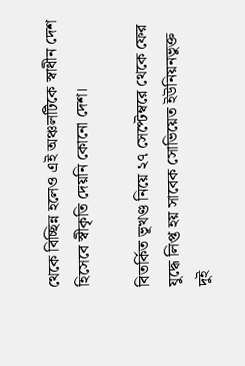থেকে বিচ্ছিন্ন হলেও এই অঞ্চলটিকে স্বাধীন দেশ হিসেবে স্বীকৃতি দেয়নি কোনো দেশ।

বিতর্কিত ভূখণ্ড নিয়ে ২৭ সেপ্টেম্বরে থেকে ফের যুদ্ধে লিপ্ত হয় সাবেক সোভিয়েত ইউনিয়নভুক্ত দুই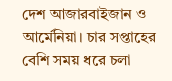দেশ আজারবাইজান ও আর্মেনিয়া। চার সপ্তাহের বেশি সময় ধরে চলা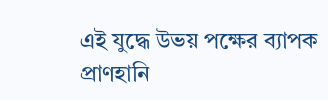এই যুদ্ধে উভয় পক্ষের ব্যাপক প্রাণহানি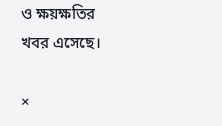ও ক্ষয়ক্ষতির খবর এসেছে।

×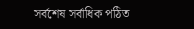সর্বশেষ সর্বাধিক পঠিত